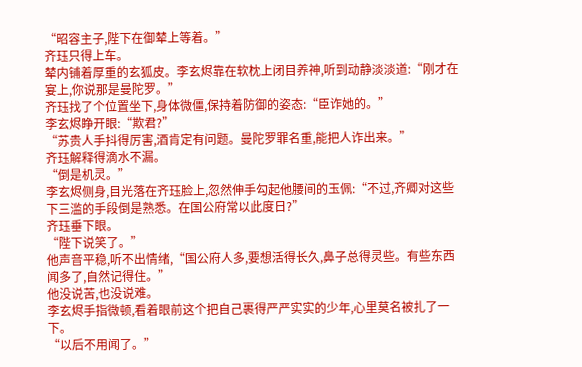“昭容主子,陛下在御辇上等着。”
齐珏只得上车。
辇内铺着厚重的玄狐皮。李玄烬靠在软枕上闭目养神,听到动静淡淡道:“刚才在宴上,你说那是曼陀罗。”
齐珏找了个位置坐下,身体微僵,保持着防御的姿态:“臣诈她的。”
李玄烬睁开眼:“欺君?”
“苏贵人手抖得厉害,酒肯定有问题。曼陀罗罪名重,能把人诈出来。”
齐珏解释得滴水不漏。
“倒是机灵。”
李玄烬侧身,目光落在齐珏脸上,忽然伸手勾起他腰间的玉佩:“不过,齐卿对这些下三滥的手段倒是熟悉。在国公府常以此度日?”
齐珏垂下眼。
“陛下说笑了。”
他声音平稳,听不出情绪,“国公府人多,要想活得长久,鼻子总得灵些。有些东西闻多了,自然记得住。”
他没说苦,也没说难。
李玄烬手指微顿,看着眼前这个把自己裹得严严实实的少年,心里莫名被扎了一下。
“以后不用闻了。”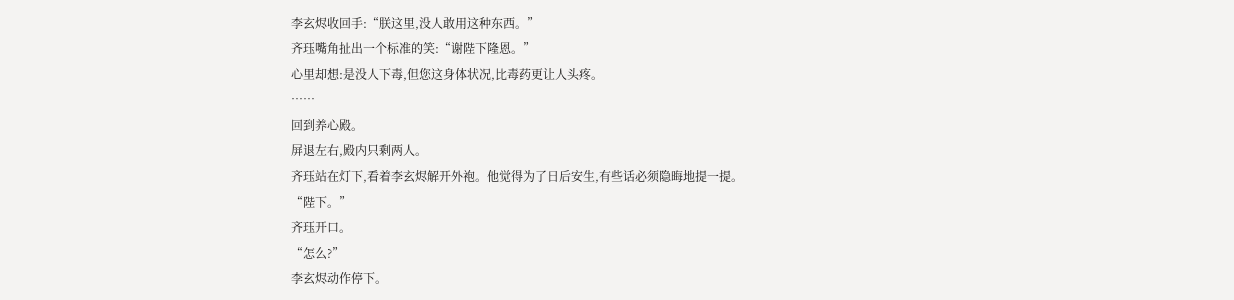李玄烬收回手:“朕这里,没人敢用这种东西。”
齐珏嘴角扯出一个标准的笑:“谢陛下隆恩。”
心里却想:是没人下毒,但您这身体状况,比毒药更让人头疼。
……
回到养心殿。
屏退左右,殿内只剩两人。
齐珏站在灯下,看着李玄烬解开外袍。他觉得为了日后安生,有些话必须隐晦地提一提。
“陛下。”
齐珏开口。
“怎么?”
李玄烬动作停下。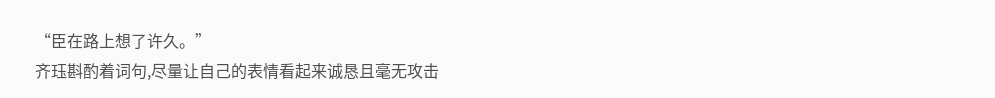“臣在路上想了许久。”
齐珏斟酌着词句,尽量让自己的表情看起来诚恳且毫无攻击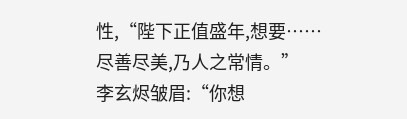性,“陛下正值盛年,想要……尽善尽美,乃人之常情。”
李玄烬皱眉:“你想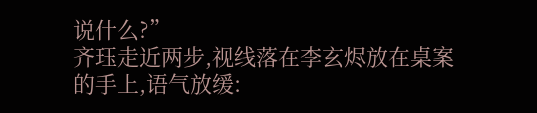说什么?”
齐珏走近两步,视线落在李玄烬放在桌案的手上,语气放缓: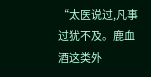“太医说过,凡事过犹不及。鹿血酒这类外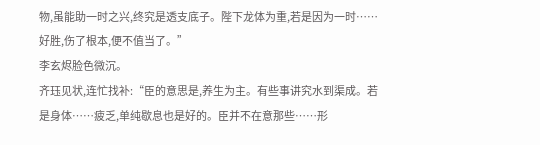物,虽能助一时之兴,终究是透支底子。陛下龙体为重,若是因为一时……好胜,伤了根本,便不值当了。”
李玄烬脸色微沉。
齐珏见状,连忙找补:“臣的意思是,养生为主。有些事讲究水到渠成。若是身体……疲乏,单纯歇息也是好的。臣并不在意那些……形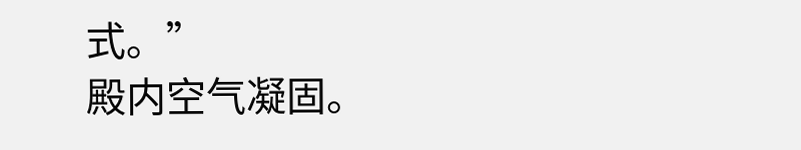式。”
殿内空气凝固。